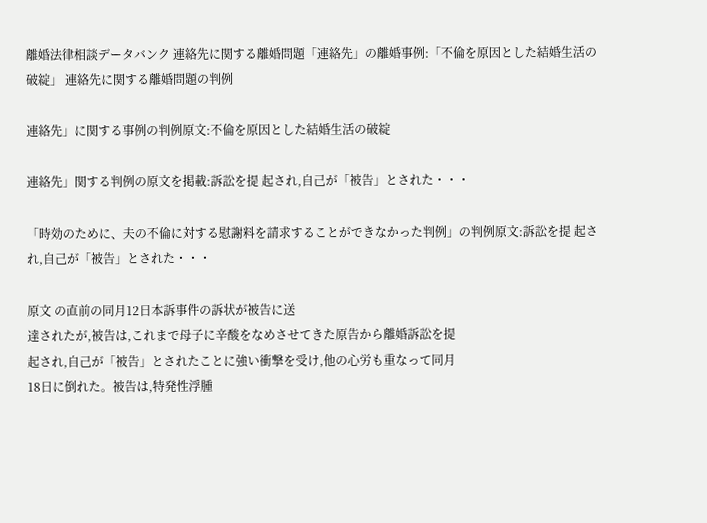離婚法律相談データバンク 連絡先に関する離婚問題「連絡先」の離婚事例:「不倫を原因とした結婚生活の破綻」 連絡先に関する離婚問題の判例

連絡先」に関する事例の判例原文:不倫を原因とした結婚生活の破綻

連絡先」関する判例の原文を掲載:訴訟を提 起され,自己が「被告」とされた・・・

「時効のために、夫の不倫に対する慰謝料を請求することができなかった判例」の判例原文:訴訟を提 起され,自己が「被告」とされた・・・

原文 の直前の同月12日本訴事件の訴状が被告に送
達されたが,被告は,これまで母子に辛酸をなめさせてきた原告から離婚訴訟を提
起され,自己が「被告」とされたことに強い衝撃を受け,他の心労も重なって同月
18日に倒れた。被告は,特発性浮腫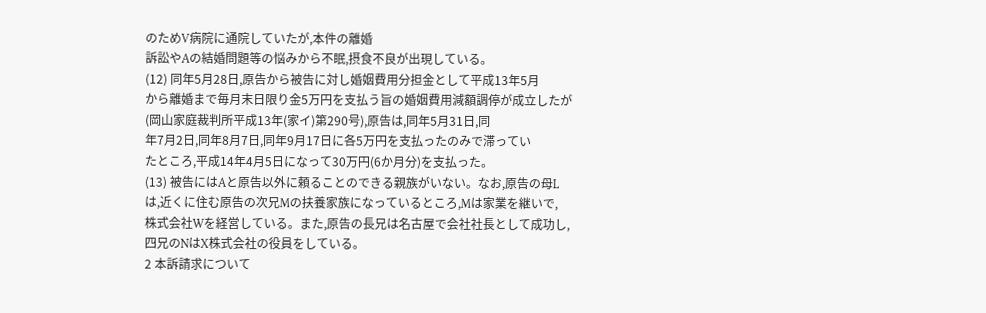のためV病院に通院していたが,本件の離婚
訴訟やAの結婚問題等の悩みから不眠,摂食不良が出現している。
(12) 同年5月28日,原告から被告に対し婚姻費用分担金として平成13年5月
から離婚まで毎月末日限り金5万円を支払う旨の婚姻費用減額調停が成立したが
(岡山家庭裁判所平成13年(家イ)第290号),原告は,同年5月31日,同
年7月2日,同年8月7日,同年9月17日に各5万円を支払ったのみで滞ってい
たところ,平成14年4月5日になって30万円(6か月分)を支払った。
(13) 被告にはAと原告以外に頼ることのできる親族がいない。なお,原告の母L
は,近くに住む原告の次兄Mの扶養家族になっているところ,Mは家業を継いで,
株式会社Wを経営している。また,原告の長兄は名古屋で会社社長として成功し,
四兄のNはX株式会社の役員をしている。
2 本訴請求について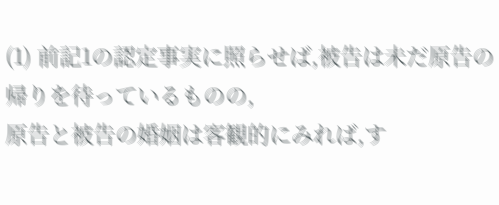(1) 前記1の認定事実に照らせば,被告は未だ原告の帰りを待っているものの,
原告と被告の婚姻は客観的にみれば,す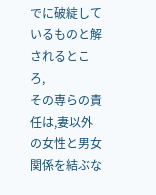でに破綻しているものと解されるところ,
その専らの責任は,妻以外の女性と男女関係を結ぶな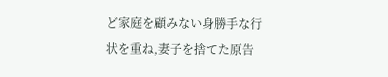ど家庭を顧みない身勝手な行
状を重ね,妻子を捨てた原告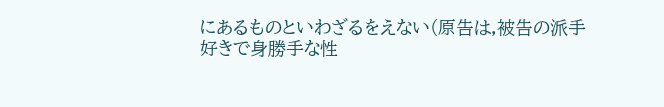にあるものといわざるをえない(原告は,被告の派手
好きで身勝手な性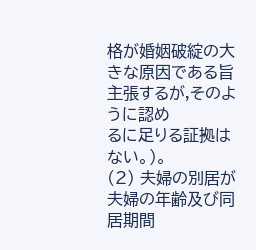格が婚姻破綻の大きな原因である旨主張するが,そのように認め
るに足りる証拠はない。)。
(2) 夫婦の別居が夫婦の年齢及び同居期間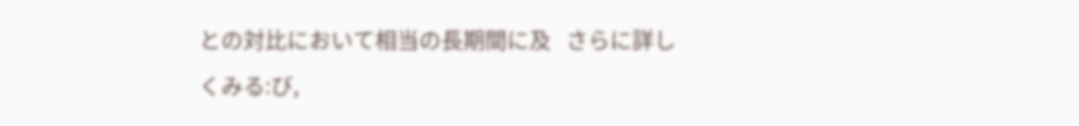との対比において相当の長期間に及   さらに詳しくみる:び,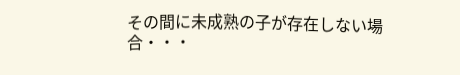その間に未成熟の子が存在しない場合・・・